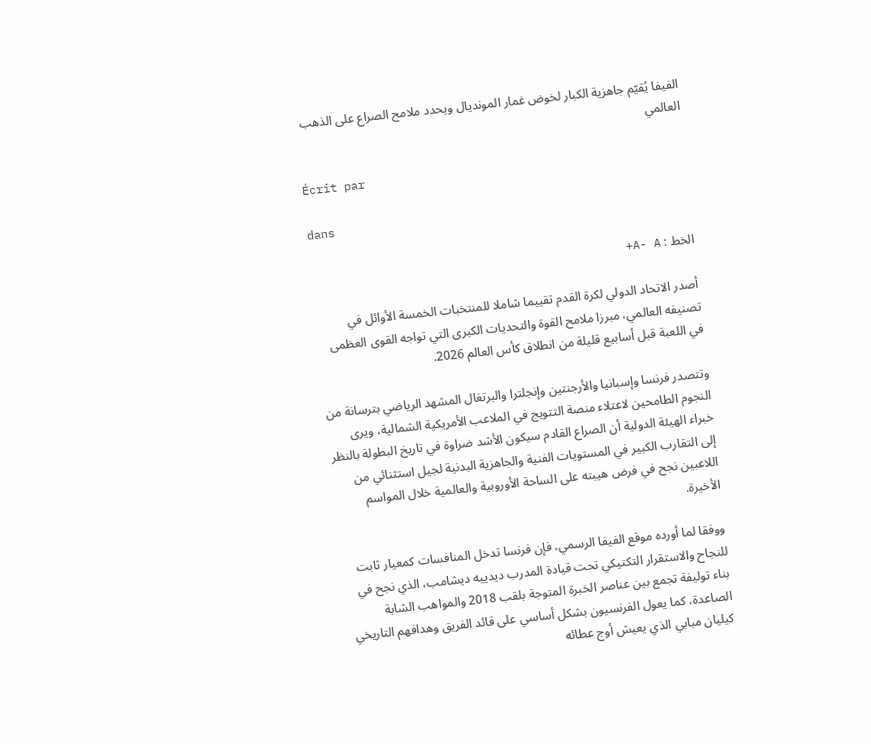الفيفا يُقيّم جاهزية الكبار لخوض غمار المونديال ويحدد ملامح الصراع على الذهب العالمي

Écrit par

dans

الخط : A- A+

أصدر الاتحاد الدولي لكرة القدم تقييما شاملا للمنتخبات الخمسة الأوائل في تصنيفه العالمي، مبرزا ملامح القوة والتحديات الكبرى التي تواجه القوى العظمى في اللعبة قبل أسابيع قليلة من انطلاق كأس العالم 2026.

وتتصدر فرنسا وإسبانيا والأرجنتين وإنجلترا والبرتغال المشهد الرياضي بترسانة من النجوم الطامحين لاعتلاء منصة التتويج في الملاعب الأمريكية الشمالية، ويرى خبراء الهيئة الدولية أن الصراع القادم سيكون الأشد ضراوة في تاريخ البطولة بالنظر إلى التقارب الكبير في المستويات الفنية والجاهزية البدنية لجيل استثنائي من اللاعبين نجح في فرض هيبته على الساحة الأوروبية والعالمية خلال المواسم الأخيرة.

ووفقا لما أورده موقع الفيفا الرسمي، فإن فرنسا تدخل المنافسات كمعيار ثابت للنجاح والاستقرار التكتيكي تحت قيادة المدرب ديدييه ديشامب، الذي نجح في بناء توليفة تجمع بين عناصر الخبرة المتوجة بلقب 2018 والمواهب الشابة الصاعدة، كما يعول الفرنسيون بشكل أساسي على قائد الفريق وهدافهم التاريخي كيليان مبابي الذي يعيش أوج عطائه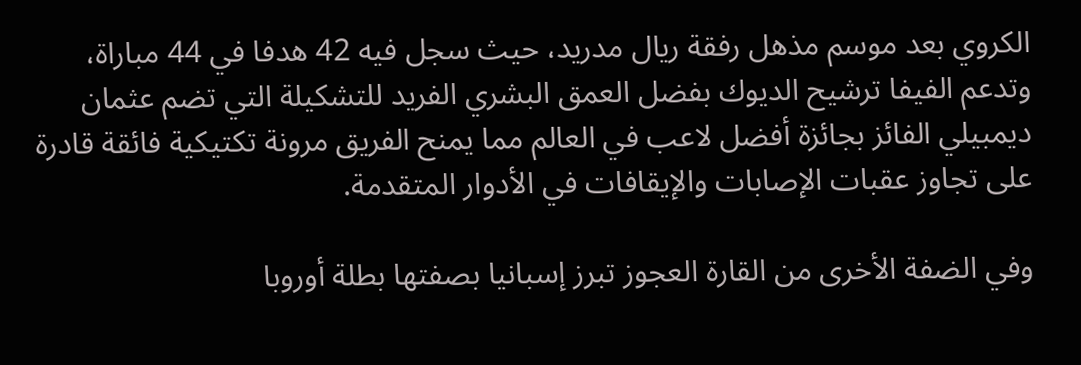الكروي بعد موسم مذهل رفقة ريال مدريد، حيث سجل فيه 42 هدفا في 44 مباراة، وتدعم الفيفا ترشيح الديوك بفضل العمق البشري الفريد للتشكيلة التي تضم عثمان ديمبيلي الفائز بجائزة أفضل لاعب في العالم مما يمنح الفريق مرونة تكتيكية فائقة قادرة على تجاوز عقبات الإصابات والإيقافات في الأدوار المتقدمة.

وفي الضفة الأخرى من القارة العجوز تبرز إسبانيا بصفتها بطلة أوروبا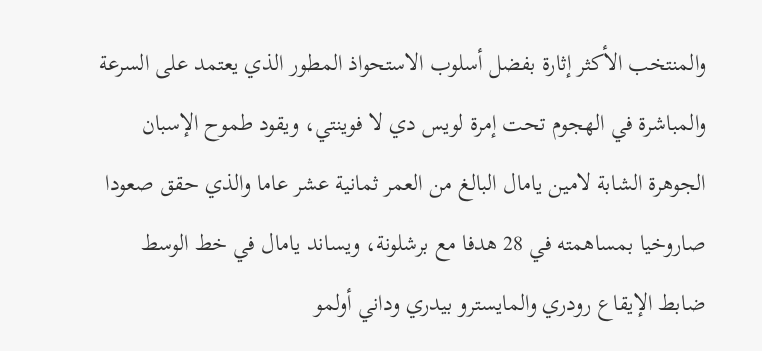والمنتخب الأكثر إثارة بفضل أسلوب الاستحواذ المطور الذي يعتمد على السرعة والمباشرة في الهجوم تحت إمرة لويس دي لا فوينتي، ويقود طموح الإسبان الجوهرة الشابة لامين يامال البالغ من العمر ثمانية عشر عاما والذي حقق صعودا صاروخيا بمساهمته في 28 هدفا مع برشلونة، ويساند يامال في خط الوسط ضابط الإيقاع رودري والمايسترو بيدري وداني أولمو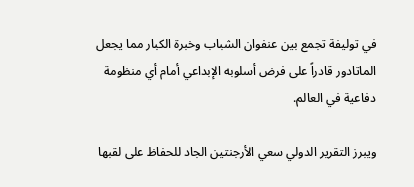في توليفة تجمع بين عنفوان الشباب وخبرة الكبار مما يجعل الماتادور قادراً على فرض أسلوبه الإبداعي أمام أي منظومة دفاعية في العالم.

ويبرز التقرير الدولي سعي الأرجنتين الجاد للحفاظ على لقبها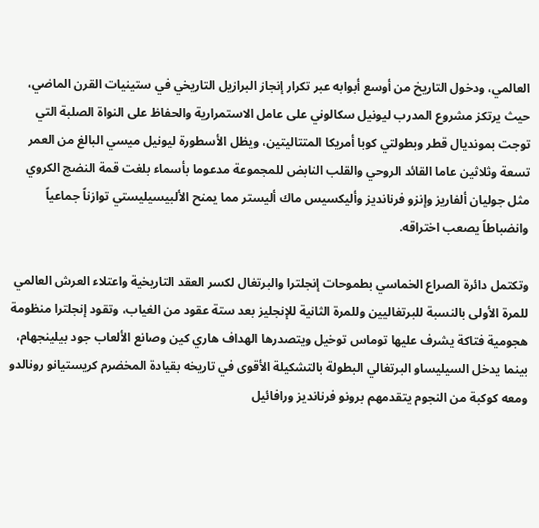العالمي، ودخول التاريخ من أوسع أبوابه عبر تكرار إنجاز البرازيل التاريخي في ستينيات القرن الماضي، حيث يرتكز مشروع المدرب ليونيل سكالوني على عامل الاستمرارية والحفاظ على النواة الصلبة التي توجت بمونديال قطر وبطولتي كوبا أمريكا المتتاليتين، ويظل الأسطورة ليونيل ميسي البالغ من العمر تسعة وثلاثين عاما القائد الروحي والقلب النابض للمجموعة مدعوما بأسماء بلغت قمة النضج الكروي مثل جوليان ألفاريز وإنزو فرنانديز وأليكسيس ماك أليستر مما يمنح الألبيسيليستي توازناً جماعياً وانضباطاً يصعب اختراقه.

وتكتمل دائرة الصراع الخماسي بطموحات إنجلترا والبرتغال لكسر العقد التاريخية واعتلاء العرش العالمي للمرة الأولى بالنسبة للبرتغاليين وللمرة الثانية للإنجليز بعد ستة عقود من الغياب، وتقود إنجلترا منظومة هجومية فتاكة يشرف عليها توماس توخيل ويتصدرها الهداف هاري كين وصانع الألعاب جود بيلينجهام، بينما يدخل السيليساو البرتغالي البطولة بالتشكيلة الأقوى في تاريخه بقيادة المخضرم كريستيانو رونالدو ومعه كوكبة من النجوم يتقدمهم برونو فرنانديز ورافائيل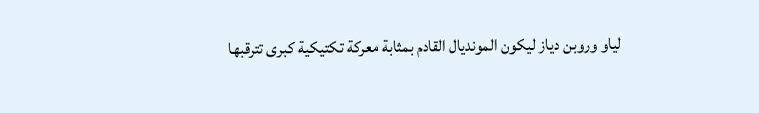لياو وروبن دياز ليكون المونديال القادم بمثابة معركة تكتيكية كبرى تترقبها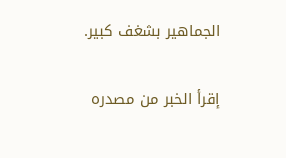الجماهير بشغف كبير.

إقرأ الخبر من مصدره